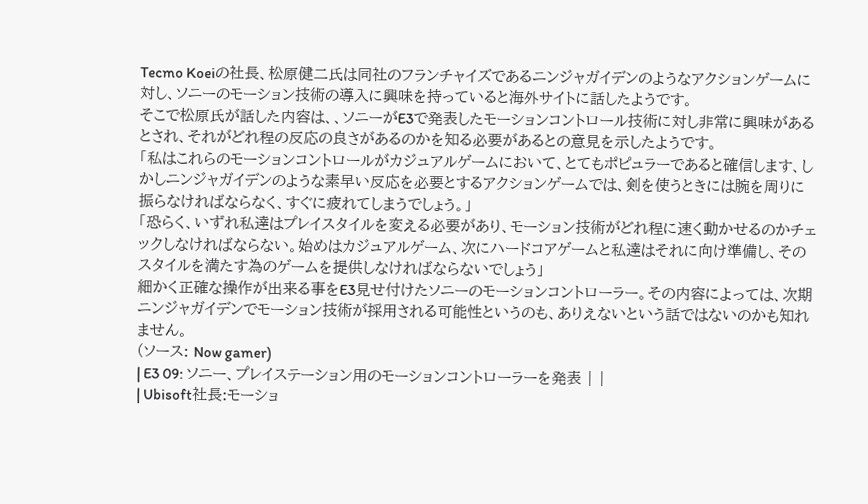Tecmo Koeiの社長、松原健二氏は同社のフランチャイズであるニンジャガイデンのようなアクションゲームに対し、ソニーのモーション技術の導入に興味を持っていると海外サイトに話したようです。
そこで松原氏が話した内容は、、ソニーがE3で発表したモーションコントロール技術に対し非常に興味があるとされ、それがどれ程の反応の良さがあるのかを知る必要があるとの意見を示したようです。
「私はこれらのモーションコントロールがカジュアルゲームにおいて、とてもポピュラーであると確信します、しかしニンジャガイデンのような素早い反応を必要とするアクションゲームでは、剣を使うときには腕を周りに振らなければならなく、すぐに疲れてしまうでしょう。」
「恐らく、いずれ私達はプレイスタイルを変える必要があり、モーション技術がどれ程に速く動かせるのかチェックしなければならない。始めはカジュアルゲーム、次にハードコアゲームと私達はそれに向け準備し、そのスタイルを満たす為のゲームを提供しなければならないでしょう」
細かく正確な操作が出来る事をE3見せ付けたソニーのモーションコントローラー。その内容によっては、次期ニンジャガイデンでモーション技術が採用される可能性というのも、ありえないという話ではないのかも知れません。
(ソース: Now gamer)
| E3 09: ソニー、プレイステーション用のモーションコントローラーを発表 | |
| Ubisoft社長:モーショ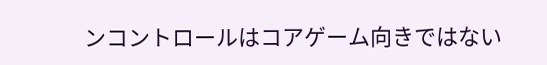ンコントロールはコアゲーム向きではない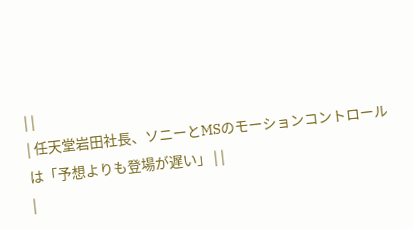| |
| 任天堂岩田社長、ソニーとMSのモーションコントロールは「予想よりも登場が遅い」 | |
|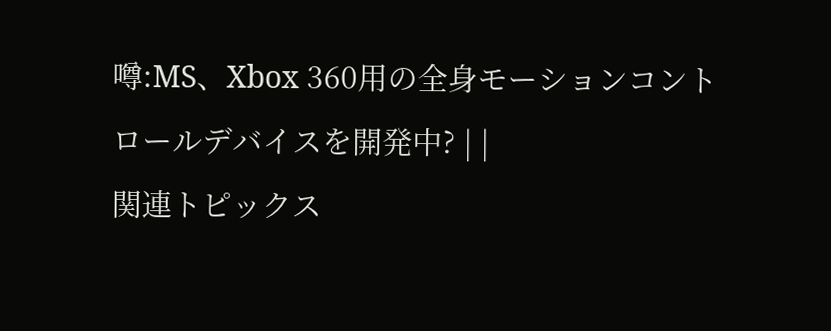噂:MS、Xbox 360用の全身モーションコントロールデバイスを開発中? | |
関連トピックス